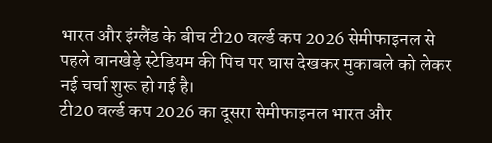भारत और इंग्लैंड के बीच टी20 वर्ल्ड कप 2026 सेमीफाइनल से पहले वानखेड़े स्टेडियम की पिच पर घास देखकर मुकाबले को लेकर नई चर्चा शुरू हो गई है।
टी20 वर्ल्ड कप 2026 का दूसरा सेमीफाइनल भारत और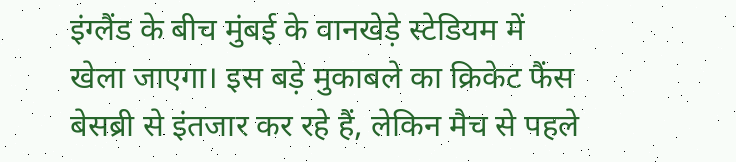इंग्लैंड के बीच मुंबई के वानखेड़े स्टेडियम में खेला जाएगा। इस बड़े मुकाबले का क्रिकेट फैंस बेसब्री से इंतजार कर रहे हैं, लेकिन मैच से पहले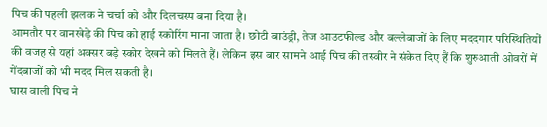पिच की पहली झलक ने चर्चा को और दिलचस्प बना दिया है।
आमतौर पर वानखेड़े की पिच को हाई स्कोरिंग माना जाता है। छोटी बाउंड्री, तेज आउटफील्ड और बल्लेबाजों के लिए मददगार परिस्थितियों की वजह से यहां अक्सर बड़े स्कोर देखने को मिलते हैं। लेकिन इस बार सामने आई पिच की तस्वीर ने संकेत दिए हैं कि शुरुआती ओवरों में गेंदबाजों को भी मदद मिल सकती है।
घास वाली पिच ने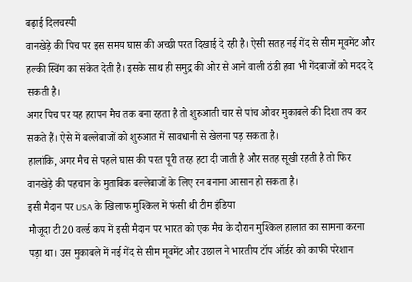बढ़ाई दिलचस्पी
वानखेड़े की पिच पर इस समय घास की अच्छी परत दिखाई दे रही है। ऐसी सतह नई गेंद से सीम मूवमेंट और हल्की स्विंग का संकेत देती है। इसके साथ ही समुद्र की ओर से आने वाली ठंडी हवा भी गेंदबाजों को मदद दे सकती है।
अगर पिच पर यह हरापन मैच तक बना रहता है तो शुरुआती चार से पांच ओवर मुकाबले की दिशा तय कर सकते हैं। ऐसे में बल्लेबाजों को शुरुआत में सावधानी से खेलना पड़ सकता है।
हालांकि, अगर मैच से पहले घास की परत पूरी तरह हटा दी जाती है और सतह सूखी रहती है तो फिर वानखेड़े की पहचान के मुताबिक बल्लेबाजों के लिए रन बनाना आसान हो सकता है।
इसी मैदान पर USA के खिलाफ मुश्किल में फंसी थी टीम इंडिया
मौजूदा टी20 वर्ल्ड कप में इसी मैदान पर भारत को एक मैच के दौरान मुश्किल हालात का सामना करना पड़ा था। उस मुकाबले में नई गेंद से सीम मूवमेंट और उछाल ने भारतीय टॉप ऑर्डर को काफी परेशान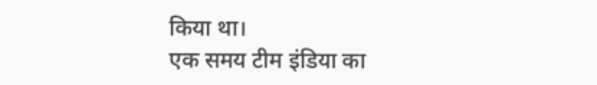किया था।
एक समय टीम इंडिया का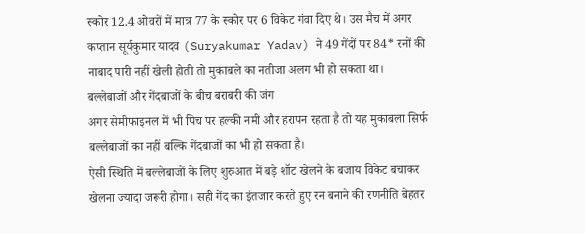स्कोर 12.4 ओवरों में मात्र 77 के स्कोर पर 6 विकेट गंवा दिए थे। उस मैच में अगर कप्तान सूर्यकुमार यादव (Suryakumar Yadav) ने 49 गेंदों पर 84* रनों की नाबाद पारी नहीं खेली होती तो मुकाबले का नतीजा अलग भी हो सकता था।
बल्लेबाजों और गेंदबाजों के बीच बराबरी की जंग
अगर सेमीफाइनल में भी पिच पर हल्की नमी और हरापन रहता है तो यह मुकाबला सिर्फ बल्लेबाजों का नहीं बल्कि गेंदबाजों का भी हो सकता है।
ऐसी स्थिति में बल्लेबाजों के लिए शुरुआत में बड़े शॉट खेलने के बजाय विकेट बचाकर खेलना ज्यादा जरूरी होगा। सही गेंद का इंतजार करते हुए रन बनाने की रणनीति बेहतर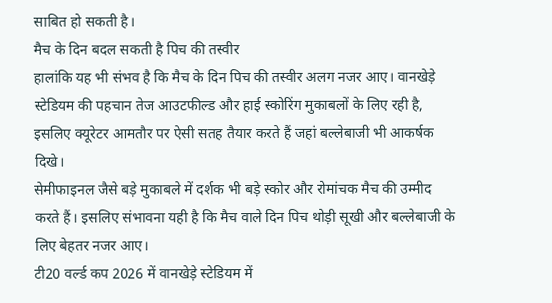साबित हो सकती है।
मैच के दिन बदल सकती है पिच की तस्वीर
हालांकि यह भी संभव है कि मैच के दिन पिच की तस्वीर अलग नजर आए। वानखेड़े स्टेडियम की पहचान तेज आउटफील्ड और हाई स्कोरिंग मुकाबलों के लिए रही है, इसलिए क्यूरेटर आमतौर पर ऐसी सतह तैयार करते हैं जहां बल्लेबाजी भी आकर्षक दिखे।
सेमीफाइनल जैसे बड़े मुकाबले में दर्शक भी बड़े स्कोर और रोमांचक मैच की उम्मीद करते हैं। इसलिए संभावना यही है कि मैच वाले दिन पिच थोड़ी सूखी और बल्लेबाजी के लिए बेहतर नजर आए।
टी20 वर्ल्ड कप 2026 में वानखेड़े स्टेडियम में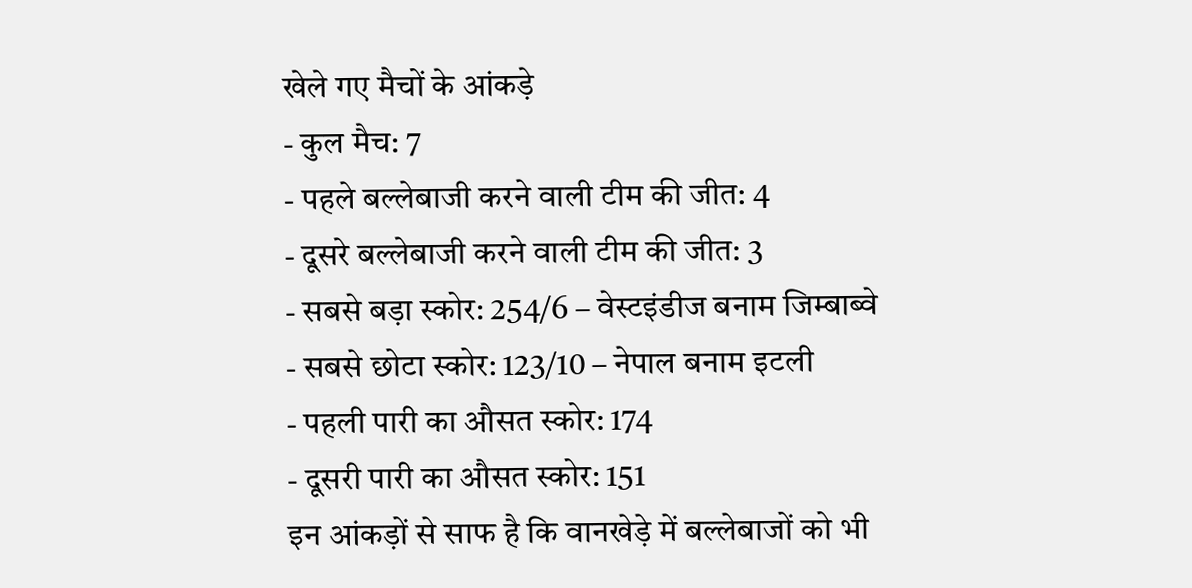खेले गए मैचों के आंकड़े
- कुल मैच: 7
- पहले बल्लेबाजी करने वाली टीम की जीत: 4
- दूसरे बल्लेबाजी करने वाली टीम की जीत: 3
- सबसे बड़ा स्कोर: 254/6 – वेस्टइंडीज बनाम जिम्बाब्वे
- सबसे छोटा स्कोर: 123/10 – नेपाल बनाम इटली
- पहली पारी का औसत स्कोर: 174
- दूसरी पारी का औसत स्कोर: 151
इन आंकड़ों से साफ है कि वानखेड़े में बल्लेबाजों को भी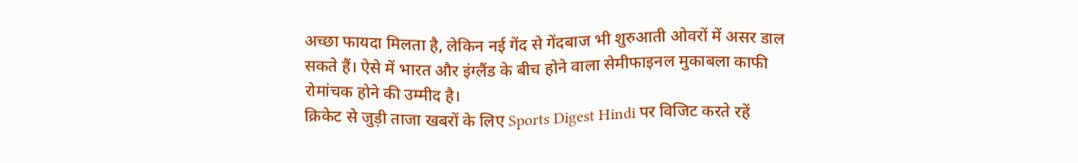अच्छा फायदा मिलता है, लेकिन नई गेंद से गेंदबाज भी शुरुआती ओवरों में असर डाल सकते हैं। ऐसे में भारत और इंग्लैंड के बीच होने वाला सेमीफाइनल मुकाबला काफी रोमांचक होने की उम्मीद है।
क्रिकेट से जुड़ी ताजा खबरों के लिए Sports Digest Hindi पर विजिट करते रहें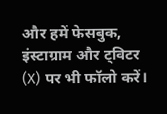और हमें फेसबुक, इंस्टाग्राम और ट्विटर (X) पर भी फॉलो करें।